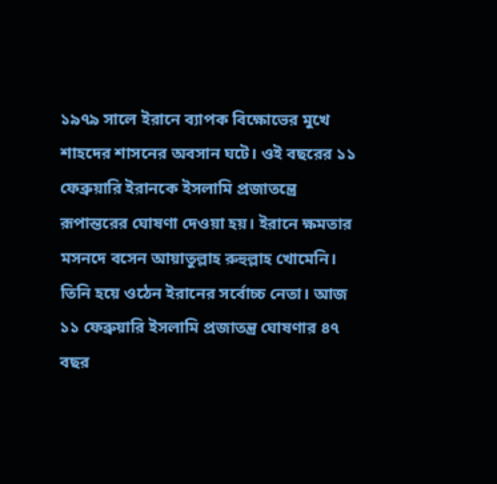১৯৭৯ সালে ইরানে ব্যাপক বিক্ষোভের মুখে শাহদের শাসনের অবসান ঘটে। ওই বছরের ১১ ফেব্রুয়ারি ইরানকে ইসলামি প্রজাতন্ত্রে রূপান্তরের ঘোষণা দেওয়া হয়। ইরানে ক্ষমতার মসনদে বসেন আয়াতুল্লাহ রুহুল্লাহ খোমেনি। তিনি হয়ে ওঠেন ইরানের সর্বোচ্চ নেতা। আজ ১১ ফেব্রুয়ারি ইসলামি প্রজাতন্ত্র ঘোষণার ৪৭ বছর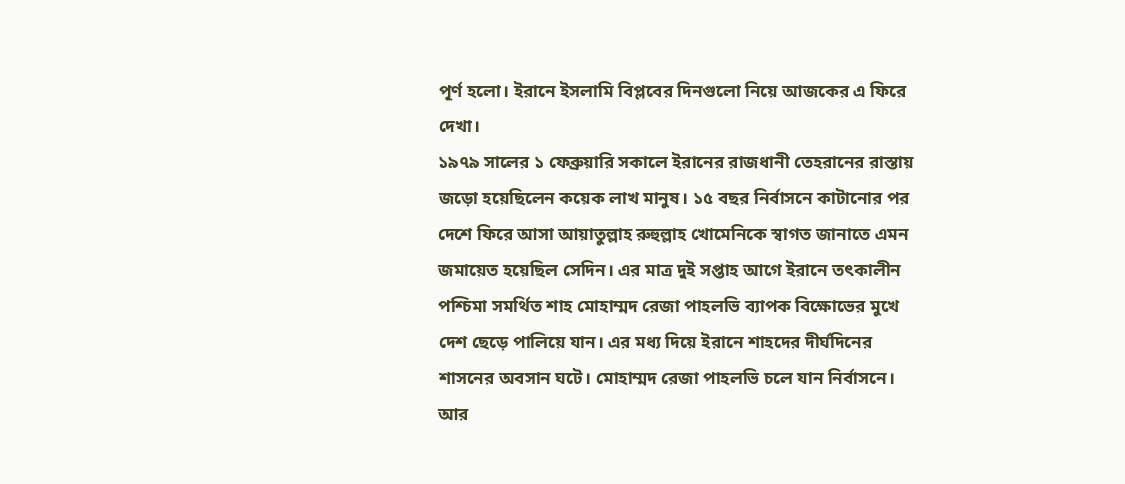পূর্ণ হলো। ইরানে ইসলামি বিপ্লবের দিনগুলো নিয়ে আজকের এ ফিরে দেখা।
১৯৭৯ সালের ১ ফেব্রুয়ারি সকালে ইরানের রাজধানী তেহরানের রাস্তায় জড়ো হয়েছিলেন কয়েক লাখ মানুষ। ১৫ বছর নির্বাসনে কাটানোর পর দেশে ফিরে আসা আয়াতুল্লাহ রুহুল্লাহ খোমেনিকে স্বাগত জানাতে এমন জমায়েত হয়েছিল সেদিন। এর মাত্র দুই সপ্তাহ আগে ইরানে তৎকালীন পশ্চিমা সমর্থিত শাহ মোহাম্মদ রেজা পাহলভি ব্যাপক বিক্ষোভের মুখে দেশ ছেড়ে পালিয়ে যান। এর মধ্য দিয়ে ইরানে শাহদের দীর্ঘদিনের শাসনের অবসান ঘটে। মোহাম্মদ রেজা পাহলভি চলে যান নির্বাসনে। আর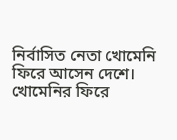নির্বাসিত নেতা খোমেনি ফিরে আসেন দেশে।
খোমেনির ফিরে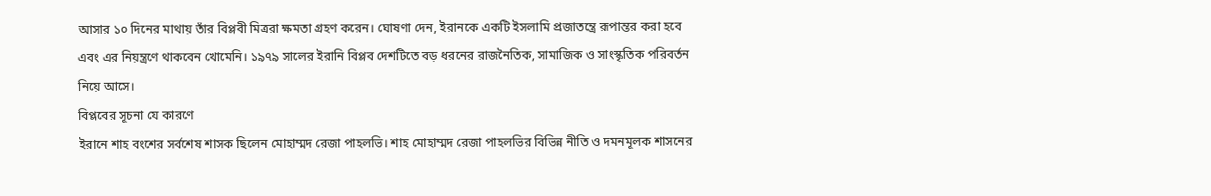আসার ১০ দিনের মাথায় তাঁর বিপ্লবী মিত্ররা ক্ষমতা গ্রহণ করেন। ঘোষণা দেন, ইরানকে একটি ইসলামি প্রজাতন্ত্রে রূপান্তর করা হবে এবং এর নিয়ন্ত্রণে থাকবেন খোমেনি। ১৯৭৯ সালের ইরানি বিপ্লব দেশটিতে বড় ধরনের রাজনৈতিক, সামাজিক ও সাংস্কৃতিক পরিবর্তন নিয়ে আসে।
বিপ্লবের সূচনা যে কারণে
ইরানে শাহ বংশের সর্বশেষ শাসক ছিলেন মোহাম্মদ রেজা পাহলভি। শাহ মোহাম্মদ রেজা পাহলভির বিভিন্ন নীতি ও দমনমূলক শাসনের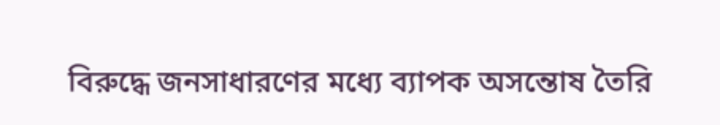বিরুদ্ধে জনসাধারণের মধ্যে ব্যাপক অসন্তোষ তৈরি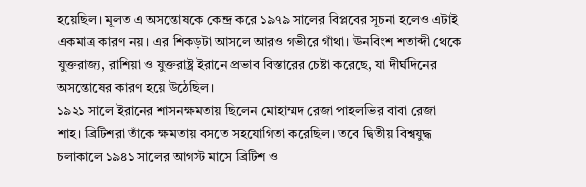হয়েছিল। মূলত এ অসন্তোষকে কেন্দ্র করে ১৯৭৯ সালের বিপ্লবের সূচনা হলেও এটাই একমাত্র কারণ নয়। এর শিকড়টা আসলে আরও গভীরে গাঁথা। ঊনবিংশ শতাব্দী থেকে যুক্তরাজ্য, রাশিয়া ও যুক্তরাষ্ট্র ইরানে প্রভাব বিস্তারের চেষ্টা করেছে, যা দীর্ঘদিনের অসন্তোষের কারণ হয়ে উঠেছিল।
১৯২১ সালে ইরানের শাসনক্ষমতায় ছিলেন মোহাম্মদ রেজা পাহলভির বাবা রেজা শাহ। ব্রিটিশরা তাঁকে ক্ষমতায় বসতে সহযোগিতা করেছিল। তবে দ্বিতীয় বিশ্বযুদ্ধ চলাকালে ১৯৪১ সালের আগস্ট মাসে ব্রিটিশ ও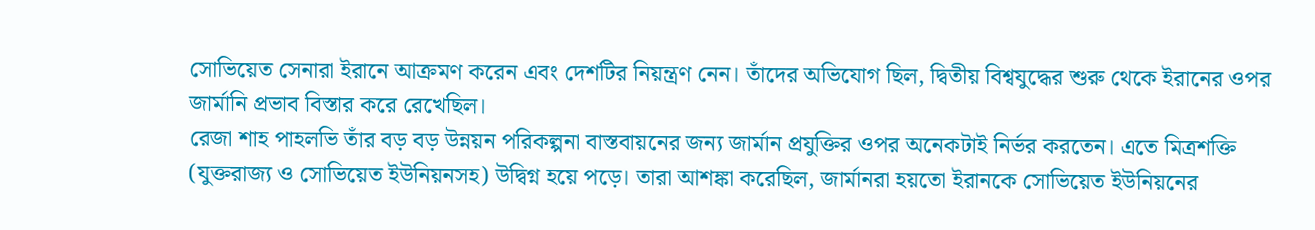সোভিয়েত সেনারা ইরানে আক্রমণ করেন এবং দেশটির নিয়ন্ত্রণ নেন। তাঁদের অভিযোগ ছিল, দ্বিতীয় বিশ্বযুদ্ধের শুরু থেকে ইরানের ওপর জার্মানি প্রভাব বিস্তার করে রেখেছিল।
রেজা শাহ পাহলভি তাঁর বড় বড় উন্নয়ন পরিকল্পনা বাস্তবায়নের জন্য জার্মান প্রযুক্তির ওপর অনেকটাই নির্ভর করতেন। এতে মিত্রশক্তি (যুক্তরাজ্য ও সোভিয়েত ইউনিয়নসহ) উদ্বিগ্ন হয়ে পড়ে। তারা আশঙ্কা করেছিল, জার্মানরা হয়তো ইরানকে সোভিয়েত ইউনিয়নের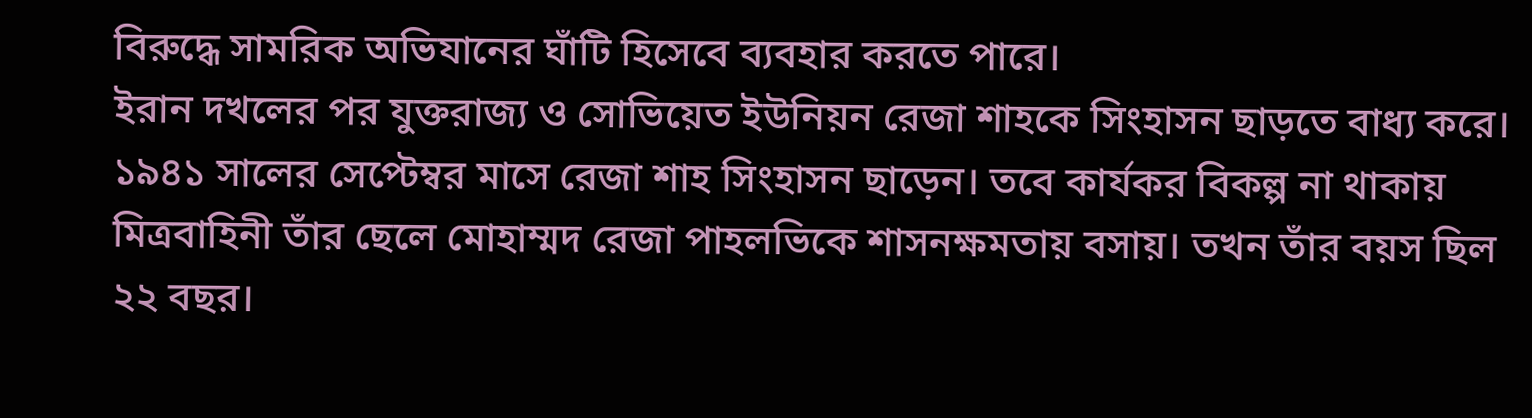বিরুদ্ধে সামরিক অভিযানের ঘাঁটি হিসেবে ব্যবহার করতে পারে।
ইরান দখলের পর যুক্তরাজ্য ও সোভিয়েত ইউনিয়ন রেজা শাহকে সিংহাসন ছাড়তে বাধ্য করে। ১৯৪১ সালের সেপ্টেম্বর মাসে রেজা শাহ সিংহাসন ছাড়েন। তবে কার্যকর বিকল্প না থাকায় মিত্রবাহিনী তাঁর ছেলে মোহাম্মদ রেজা পাহলভিকে শাসনক্ষমতায় বসায়। তখন তাঁর বয়স ছিল ২২ বছর।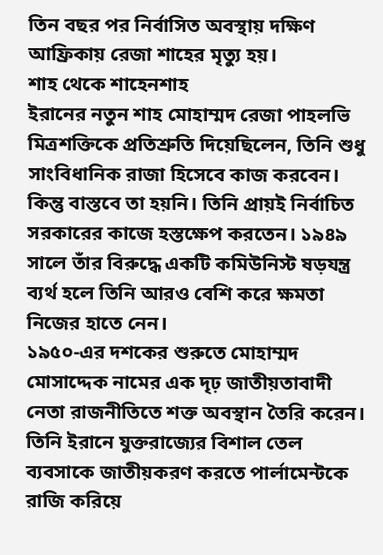তিন বছর পর নির্বাসিত অবস্থায় দক্ষিণ আফ্রিকায় রেজা শাহের মৃত্যু হয়।
শাহ থেকে শাহেনশাহ
ইরানের নতুন শাহ মোহাম্মদ রেজা পাহলভি মিত্রশক্তিকে প্রতিশ্রুতি দিয়েছিলেন, তিনি শুধু সাংবিধানিক রাজা হিসেবে কাজ করবেন। কিন্তু বাস্তবে তা হয়নি। তিনি প্রায়ই নির্বাচিত সরকারের কাজে হস্তক্ষেপ করতেন। ১৯৪৯ সালে তাঁর বিরুদ্ধে একটি কমিউনিস্ট ষড়যন্ত্র ব্যর্থ হলে তিনি আরও বেশি করে ক্ষমতা নিজের হাতে নেন।
১৯৫০-এর দশকের শুরুতে মোহাম্মদ মোসাদ্দেক নামের এক দৃঢ় জাতীয়তাবাদী নেতা রাজনীতিতে শক্ত অবস্থান তৈরি করেন। তিনি ইরানে যুক্তরাজ্যের বিশাল তেল ব্যবসাকে জাতীয়করণ করতে পার্লামেন্টকে রাজি করিয়ে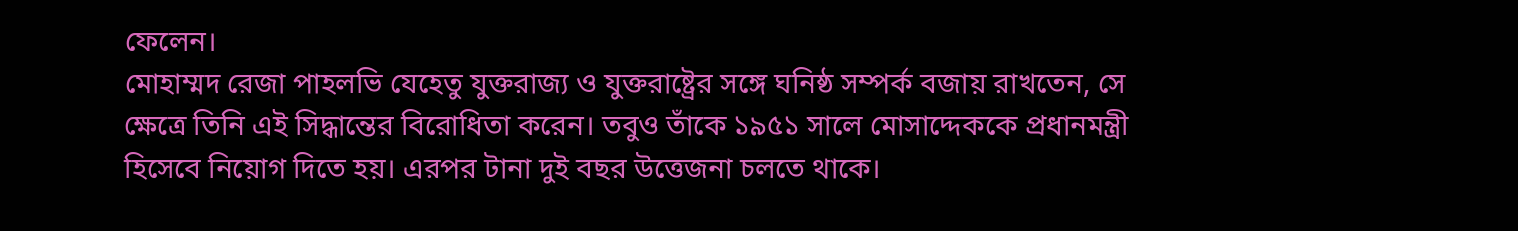ফেলেন।
মোহাম্মদ রেজা পাহলভি যেহেতু যুক্তরাজ্য ও যুক্তরাষ্ট্রের সঙ্গে ঘনিষ্ঠ সম্পর্ক বজায় রাখতেন, সে ক্ষেত্রে তিনি এই সিদ্ধান্তের বিরোধিতা করেন। তবুও তাঁকে ১৯৫১ সালে মোসাদ্দেককে প্রধানমন্ত্রী হিসেবে নিয়োগ দিতে হয়। এরপর টানা দুই বছর উত্তেজনা চলতে থাকে।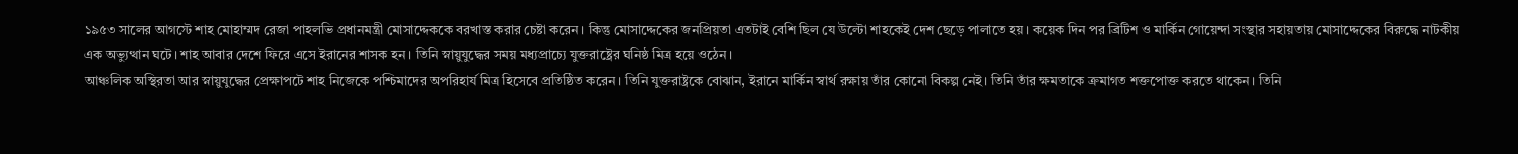১৯৫৩ সালের আগস্টে শাহ মোহাম্মদ রেজা পাহলভি প্রধানমন্ত্রী মোসাদ্দেককে বরখাস্ত করার চেষ্টা করেন। কিন্তু মোসাদ্দেকের জনপ্রিয়তা এতটাই বেশি ছিল যে উল্টো শাহকেই দেশ ছেড়ে পালাতে হয়। কয়েক দিন পর ব্রিটিশ ও মার্কিন গোয়েন্দা সংস্থার সহায়তায় মোসাদ্দেকের বিরুদ্ধে নাটকীয় এক অভ্যুত্থান ঘটে। শাহ আবার দেশে ফিরে এসে ইরানের শাসক হন। তিনি স্নায়ুযুদ্ধের সময় মধ্যপ্রাচ্যে যুক্তরাষ্ট্রের ঘনিষ্ঠ মিত্র হয়ে ওঠেন।
আঞ্চলিক অস্থিরতা আর স্নায়ুযুদ্ধের প্রেক্ষাপটে শাহ নিজেকে পশ্চিমাদের অপরিহার্য মিত্র হিসেবে প্রতিষ্ঠিত করেন। তিনি যুক্তরাষ্ট্রকে বোঝান, ইরানে মার্কিন স্বার্থ রক্ষায় তাঁর কোনো বিকল্প নেই। তিনি তাঁর ক্ষমতাকে ক্রমাগত শক্তপোক্ত করতে থাকেন। তিনি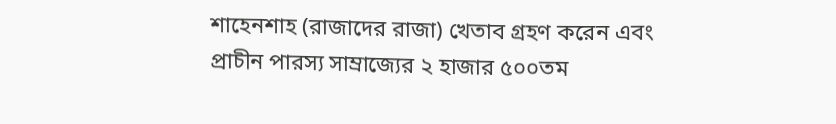শাহেনশাহ (রাজাদের রাজা) খেতাব গ্রহণ করেন এবং প্রাচীন পারস্য সাম্রাজ্যের ২ হাজার ৫০০তম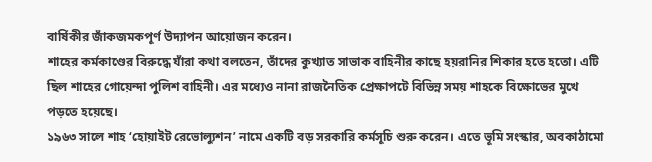বার্ষিকীর জাঁকজমকপূর্ণ উদ্যাপন আয়োজন করেন।
শাহের কর্মকাণ্ডের বিরুদ্ধে যাঁরা কথা বলতেন, তাঁদের কুখ্যাত সাভাক বাহিনীর কাছে হয়রানির শিকার হতে হতো। এটি ছিল শাহের গোয়েন্দা পুলিশ বাহিনী। এর মধ্যেও নানা রাজনৈতিক প্রেক্ষাপটে বিভিন্ন সময় শাহকে বিক্ষোভের মুখে পড়তে হয়েছে।
১৯৬৩ সালে শাহ ‘হোয়াইট রেভোল্যুশন’ নামে একটি বড় সরকারি কর্মসূচি শুরু করেন। এতে ভূমি সংস্কার, অবকাঠামো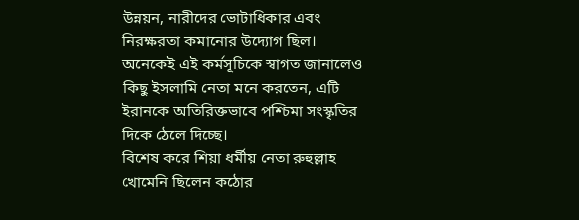উন্নয়ন, নারীদের ভোটাধিকার এবং নিরক্ষরতা কমানোর উদ্যোগ ছিল। অনেকেই এই কর্মসূচিকে স্বাগত জানালেও কিছু ইসলামি নেতা মনে করতেন, এটি ইরানকে অতিরিক্তভাবে পশ্চিমা সংস্কৃতির দিকে ঠেলে দিচ্ছে।
বিশেষ করে শিয়া ধর্মীয় নেতা রুহুল্লাহ খোমেনি ছিলেন কঠোর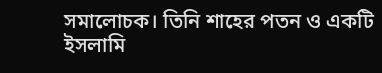সমালোচক। তিনি শাহের পতন ও একটি ইসলামি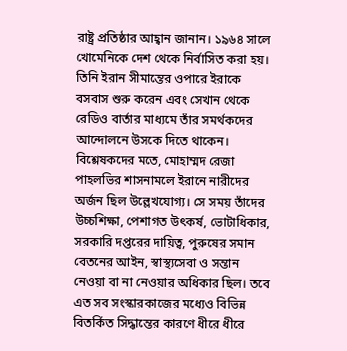রাষ্ট্র প্রতিষ্ঠার আহ্বান জানান। ১৯৬৪ সালে খোমেনিকে দেশ থেকে নির্বাসিত করা হয়। তিনি ইরান সীমান্তের ওপারে ইরাকে বসবাস শুরু করেন এবং সেখান থেকে রেডিও বার্তার মাধ্যমে তাঁর সমর্থকদের আন্দোলনে উসকে দিতে থাকেন।
বিশ্লেষকদের মতে, মোহাম্মদ রেজা পাহলভির শাসনামলে ইরানে নারীদের অর্জন ছিল উল্লেখযোগ্য। সে সময় তাঁদের উচ্চশিক্ষা, পেশাগত উৎকর্ষ, ভোটাধিকার, সরকারি দপ্তরের দায়িত্ব, পুরুষের সমান বেতনের আইন, স্বাস্থ্যসেবা ও সন্তান নেওয়া বা না নেওয়ার অধিকার ছিল। তবে এত সব সংস্কারকাজের মধ্যেও বিভিন্ন বিতর্কিত সিদ্ধান্তের কারণে ধীরে ধীরে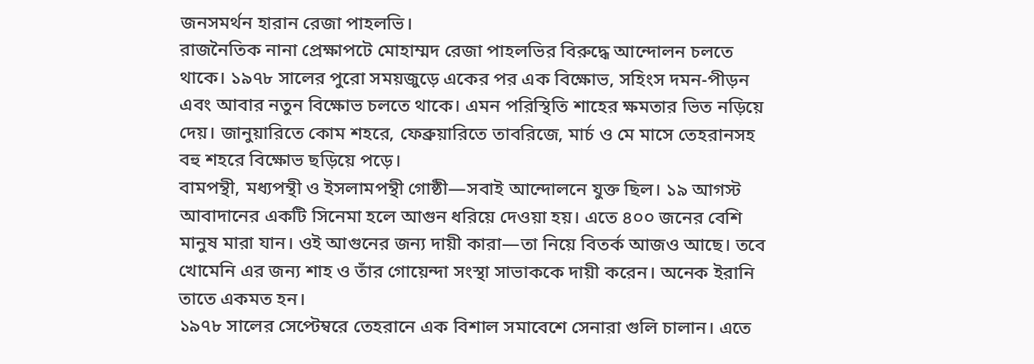জনসমর্থন হারান রেজা পাহলভি।
রাজনৈতিক নানা প্রেক্ষাপটে মোহাম্মদ রেজা পাহলভির বিরুদ্ধে আন্দোলন চলতে থাকে। ১৯৭৮ সালের পুরো সময়জুড়ে একের পর এক বিক্ষোভ, সহিংস দমন-পীড়ন এবং আবার নতুন বিক্ষোভ চলতে থাকে। এমন পরিস্থিতি শাহের ক্ষমতার ভিত নড়িয়ে দেয়। জানুয়ারিতে কোম শহরে, ফেব্রুয়ারিতে তাবরিজে, মার্চ ও মে মাসে তেহরানসহ বহু শহরে বিক্ষোভ ছড়িয়ে পড়ে।
বামপন্থী, মধ্যপন্থী ও ইসলামপন্থী গোষ্ঠী—সবাই আন্দোলনে যুক্ত ছিল। ১৯ আগস্ট আবাদানের একটি সিনেমা হলে আগুন ধরিয়ে দেওয়া হয়। এতে ৪০০ জনের বেশি মানুষ মারা যান। ওই আগুনের জন্য দায়ী কারা—তা নিয়ে বিতর্ক আজও আছে। তবে খোমেনি এর জন্য শাহ ও তাঁর গোয়েন্দা সংস্থা সাভাককে দায়ী করেন। অনেক ইরানি তাতে একমত হন।
১৯৭৮ সালের সেপ্টেম্বরে তেহরানে এক বিশাল সমাবেশে সেনারা গুলি চালান। এতে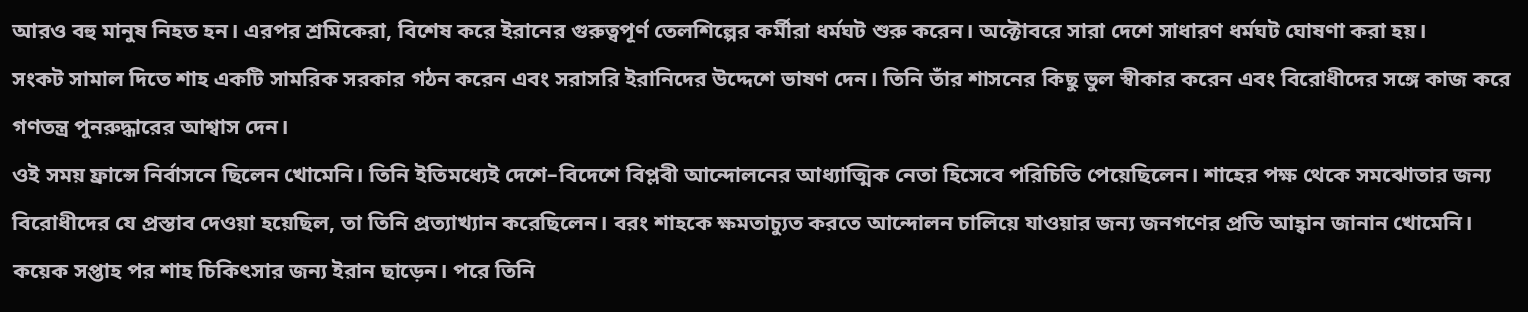আরও বহু মানুষ নিহত হন। এরপর শ্রমিকেরা, বিশেষ করে ইরানের গুরুত্বপূর্ণ তেলশিল্পের কর্মীরা ধর্মঘট শুরু করেন। অক্টোবরে সারা দেশে সাধারণ ধর্মঘট ঘোষণা করা হয়।
সংকট সামাল দিতে শাহ একটি সামরিক সরকার গঠন করেন এবং সরাসরি ইরানিদের উদ্দেশে ভাষণ দেন। তিনি তাঁর শাসনের কিছু ভুল স্বীকার করেন এবং বিরোধীদের সঙ্গে কাজ করে গণতন্ত্র পুনরুদ্ধারের আশ্বাস দেন।
ওই সময় ফ্রান্সে নির্বাসনে ছিলেন খোমেনি। তিনি ইতিমধ্যেই দেশে–বিদেশে বিপ্লবী আন্দোলনের আধ্যাত্মিক নেতা হিসেবে পরিচিতি পেয়েছিলেন। শাহের পক্ষ থেকে সমঝোতার জন্য বিরোধীদের যে প্রস্তাব দেওয়া হয়েছিল, তা তিনি প্রত্যাখ্যান করেছিলেন। বরং শাহকে ক্ষমতাচ্যুত করতে আন্দোলন চালিয়ে যাওয়ার জন্য জনগণের প্রতি আহ্বান জানান খোমেনি। কয়েক সপ্তাহ পর শাহ চিকিৎসার জন্য ইরান ছাড়েন। পরে তিনি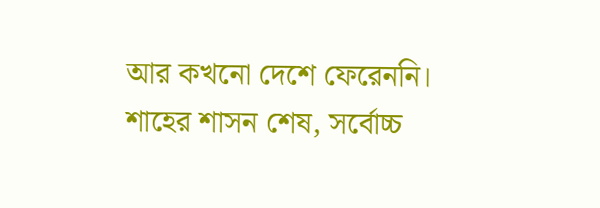আর কখনো দেশে ফেরেননি।
শাহের শাসন শেষ, সর্বোচ্চ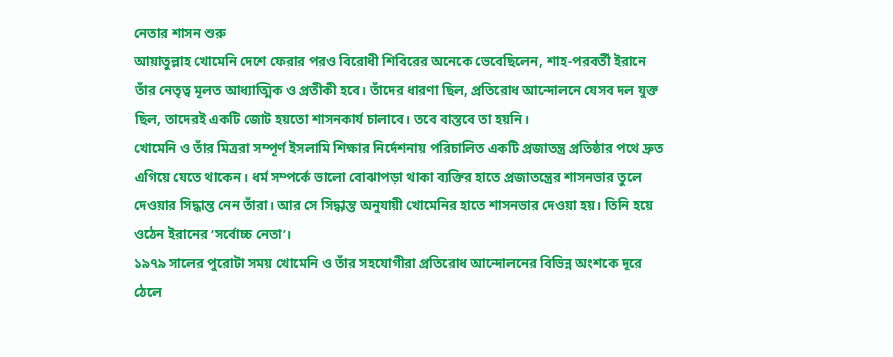নেতার শাসন শুরু
আয়াতুল্লাহ খোমেনি দেশে ফেরার পরও বিরোধী শিবিরের অনেকে ভেবেছিলেন, শাহ-পরবর্তী ইরানে তাঁর নেতৃত্ব মূলত আধ্যাত্মিক ও প্রতীকী হবে। তাঁদের ধারণা ছিল, প্রতিরোধ আন্দোলনে যেসব দল যুক্ত ছিল, তাদেরই একটি জোট হয়তো শাসনকার্য চালাবে। তবে বাস্তবে তা হয়নি।
খোমেনি ও তাঁর মিত্ররা সম্পূর্ণ ইসলামি শিক্ষার নির্দেশনায় পরিচালিত একটি প্রজাতন্ত্র প্রতিষ্ঠার পথে দ্রুত এগিয়ে যেতে থাকেন। ধর্ম সম্পর্কে ভালো বোঝাপড়া থাকা ব্যক্তির হাতে প্রজাতন্ত্রের শাসনভার তুলে দেওয়ার সিদ্ধান্ত নেন তাঁরা। আর সে সিদ্ধান্ত অনুযায়ী খোমেনির হাতে শাসনভার দেওয়া হয়। তিনি হয়ে ওঠেন ইরানের ‘সর্বোচ্চ নেতা’।
১৯৭৯ সালের পুরোটা সময় খোমেনি ও তাঁর সহযোগীরা প্রতিরোধ আন্দোলনের বিভিন্ন অংশকে দূরে ঠেলে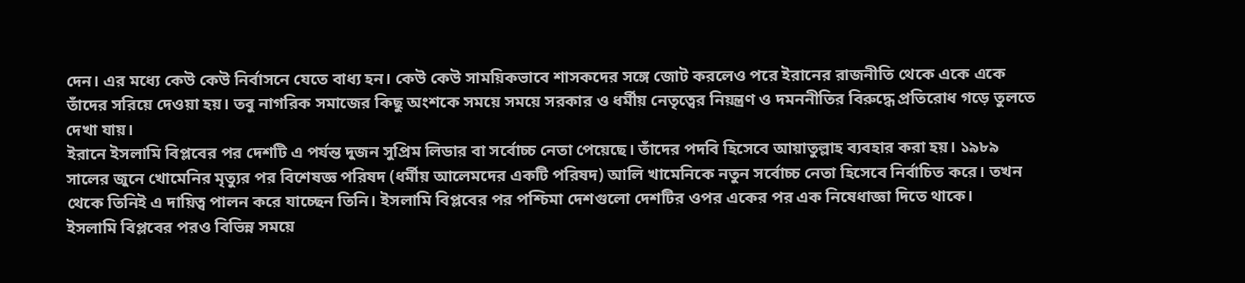দেন। এর মধ্যে কেউ কেউ নির্বাসনে যেতে বাধ্য হন। কেউ কেউ সাময়িকভাবে শাসকদের সঙ্গে জোট করলেও পরে ইরানের রাজনীতি থেকে একে একে তাঁদের সরিয়ে দেওয়া হয়। তবু নাগরিক সমাজের কিছু অংশকে সময়ে সময়ে সরকার ও ধর্মীয় নেতৃত্বের নিয়ন্ত্রণ ও দমননীতির বিরুদ্ধে প্রতিরোধ গড়ে তুলতে দেখা যায়।
ইরানে ইসলামি বিপ্লবের পর দেশটি এ পর্যন্ত দুজন সুপ্রিম লিডার বা সর্বোচ্চ নেতা পেয়েছে। তাঁদের পদবি হিসেবে আয়াতুল্লাহ ব্যবহার করা হয়। ১৯৮৯ সালের জুনে খোমেনির মৃত্যুর পর বিশেষজ্ঞ পরিষদ (ধর্মীয় আলেমদের একটি পরিষদ) আলি খামেনিকে নতুন সর্বোচ্চ নেতা হিসেবে নির্বাচিত করে। তখন থেকে তিনিই এ দায়িত্ব পালন করে যাচ্ছেন তিনি। ইসলামি বিপ্লবের পর পশ্চিমা দেশগুলো দেশটির ওপর একের পর এক নিষেধাজ্ঞা দিতে থাকে।
ইসলামি বিপ্লবের পরও বিভিন্ন সময়ে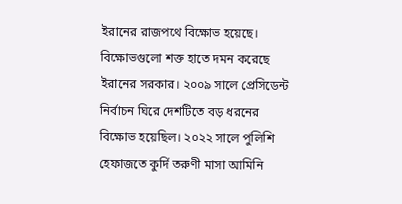ইরানের রাজপথে বিক্ষোভ হয়েছে। বিক্ষোভগুলো শক্ত হাতে দমন করেছে ইরানের সরকার। ২০০৯ সালে প্রেসিডেন্ট নির্বাচন ঘিরে দেশটিতে বড় ধরনের বিক্ষোভ হয়েছিল। ২০২২ সালে পুলিশি হেফাজতে কুর্দি তরুণী মাসা আমিনি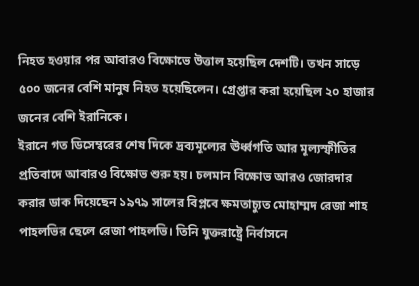নিহত হওয়ার পর আবারও বিক্ষোভে উত্তাল হয়েছিল দেশটি। তখন সাড়ে ৫০০ জনের বেশি মানুষ নিহত হয়েছিলেন। গ্রেপ্তার করা হয়েছিল ২০ হাজার জনের বেশি ইরানিকে।
ইরানে গত ডিসেম্বরের শেষ দিকে দ্রব্যমূল্যের ঊর্ধ্বগতি আর মূল্যস্ফীতির প্রতিবাদে আবারও বিক্ষোভ শুরু হয়। চলমান বিক্ষোভ আরও জোরদার করার ডাক দিয়েছেন ১৯৭৯ সালের বিপ্লবে ক্ষমতাচ্যুত মোহাম্মদ রেজা শাহ পাহলভির ছেলে রেজা পাহলভি। তিনি যুক্তরাষ্ট্রে নির্বাসনে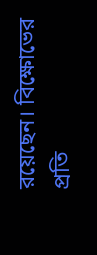রয়েছেন। বিক্ষোভের প্রতি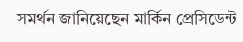সমর্থন জানিয়েছেন মার্কিন প্রেসিডেন্ট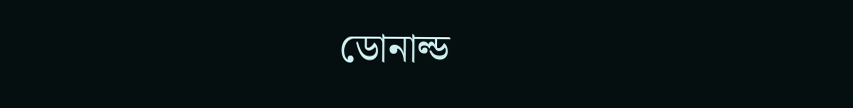ডোনাল্ড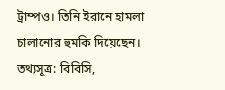ট্রাম্পও। তিনি ইরানে হামলা চালানোর হুমকি দিয়েছেন।
তথ্যসূত্র: বিবিসি,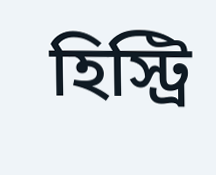হিস্ট্রি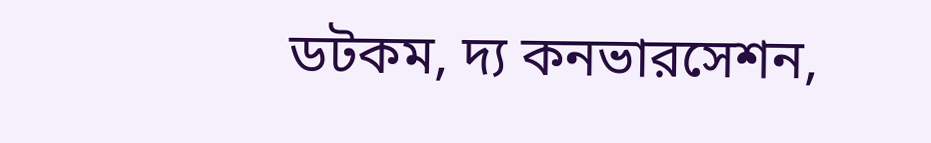ডটকম, দ্য কনভারসেশন,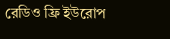রেডিও ফ্রি ইউরোপ